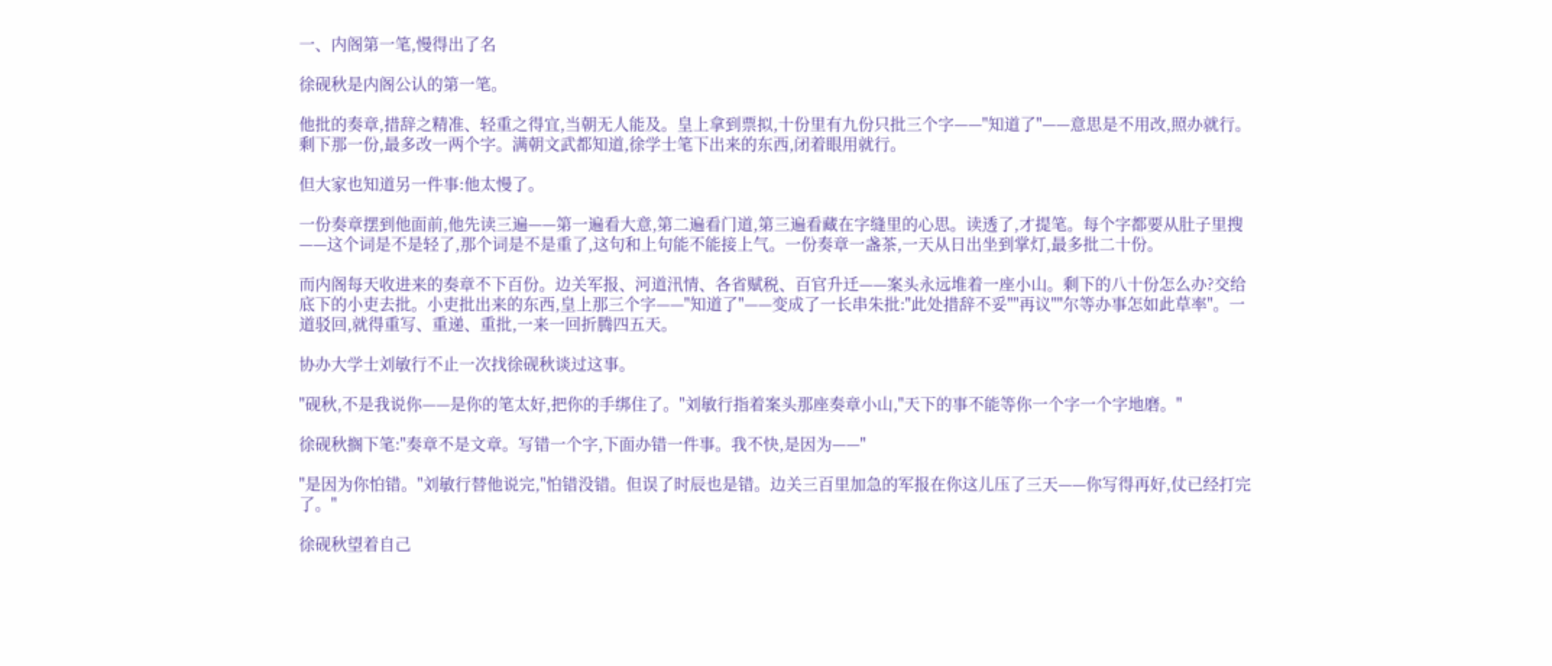一、内阁第一笔,慢得出了名

徐砚秋是内阁公认的第一笔。

他批的奏章,措辞之精准、轻重之得宜,当朝无人能及。皇上拿到票拟,十份里有九份只批三个字——"知道了"——意思是不用改,照办就行。剩下那一份,最多改一两个字。满朝文武都知道,徐学士笔下出来的东西,闭着眼用就行。

但大家也知道另一件事:他太慢了。

一份奏章摆到他面前,他先读三遍——第一遍看大意,第二遍看门道,第三遍看藏在字缝里的心思。读透了,才提笔。每个字都要从肚子里搜——这个词是不是轻了,那个词是不是重了,这句和上句能不能接上气。一份奏章一盏茶,一天从日出坐到掌灯,最多批二十份。

而内阁每天收进来的奏章不下百份。边关军报、河道汛情、各省赋税、百官升迁——案头永远堆着一座小山。剩下的八十份怎么办?交给底下的小吏去批。小吏批出来的东西,皇上那三个字——"知道了"——变成了一长串朱批:"此处措辞不妥""再议""尔等办事怎如此草率"。一道驳回,就得重写、重递、重批,一来一回折腾四五天。

协办大学士刘敏行不止一次找徐砚秋谈过这事。

"砚秋,不是我说你——是你的笔太好,把你的手绑住了。"刘敏行指着案头那座奏章小山,"天下的事不能等你一个字一个字地磨。"

徐砚秋搁下笔:"奏章不是文章。写错一个字,下面办错一件事。我不快,是因为——"

"是因为你怕错。"刘敏行替他说完,"怕错没错。但误了时辰也是错。边关三百里加急的军报在你这儿压了三天——你写得再好,仗已经打完了。"

徐砚秋望着自己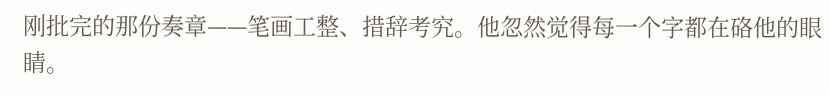刚批完的那份奏章——笔画工整、措辞考究。他忽然觉得每一个字都在硌他的眼睛。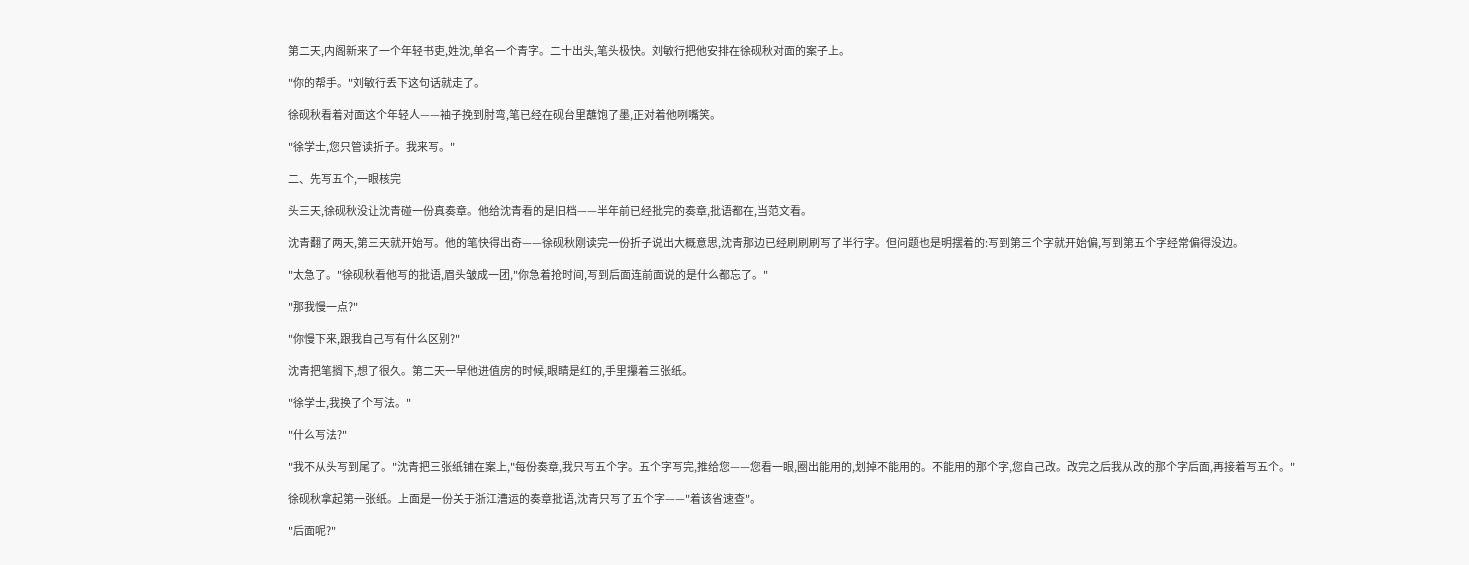第二天,内阁新来了一个年轻书吏,姓沈,单名一个青字。二十出头,笔头极快。刘敏行把他安排在徐砚秋对面的案子上。

"你的帮手。"刘敏行丢下这句话就走了。

徐砚秋看着对面这个年轻人——袖子挽到肘弯,笔已经在砚台里蘸饱了墨,正对着他咧嘴笑。

"徐学士,您只管读折子。我来写。"

二、先写五个,一眼核完

头三天,徐砚秋没让沈青碰一份真奏章。他给沈青看的是旧档——半年前已经批完的奏章,批语都在,当范文看。

沈青翻了两天,第三天就开始写。他的笔快得出奇——徐砚秋刚读完一份折子说出大概意思,沈青那边已经刷刷刷写了半行字。但问题也是明摆着的:写到第三个字就开始偏,写到第五个字经常偏得没边。

"太急了。"徐砚秋看他写的批语,眉头皱成一团,"你急着抢时间,写到后面连前面说的是什么都忘了。"

"那我慢一点?"

"你慢下来,跟我自己写有什么区别?"

沈青把笔搁下,想了很久。第二天一早他进值房的时候,眼睛是红的,手里攥着三张纸。

"徐学士,我换了个写法。"

"什么写法?"

"我不从头写到尾了。"沈青把三张纸铺在案上,"每份奏章,我只写五个字。五个字写完,推给您——您看一眼,圈出能用的,划掉不能用的。不能用的那个字,您自己改。改完之后我从改的那个字后面,再接着写五个。"

徐砚秋拿起第一张纸。上面是一份关于浙江漕运的奏章批语,沈青只写了五个字——"着该省速查"。

"后面呢?"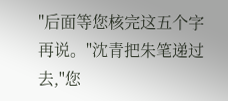"后面等您核完这五个字再说。"沈青把朱笔递过去,"您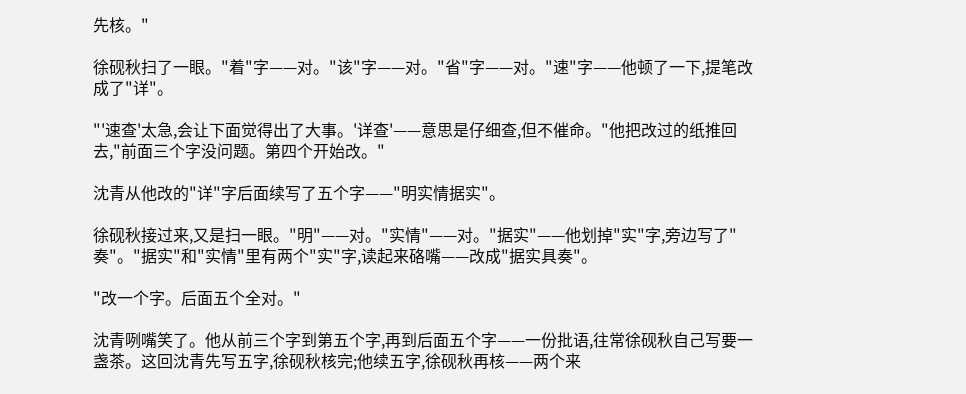先核。"

徐砚秋扫了一眼。"着"字——对。"该"字——对。"省"字——对。"速"字——他顿了一下,提笔改成了"详"。

"'速查'太急,会让下面觉得出了大事。'详查'——意思是仔细查,但不催命。"他把改过的纸推回去,"前面三个字没问题。第四个开始改。"

沈青从他改的"详"字后面续写了五个字——"明实情据实"。

徐砚秋接过来,又是扫一眼。"明"——对。"实情"——对。"据实"——他划掉"实"字,旁边写了"奏"。"据实"和"实情"里有两个"实"字,读起来硌嘴——改成"据实具奏"。

"改一个字。后面五个全对。"

沈青咧嘴笑了。他从前三个字到第五个字,再到后面五个字——一份批语,往常徐砚秋自己写要一盏茶。这回沈青先写五字,徐砚秋核完;他续五字,徐砚秋再核——两个来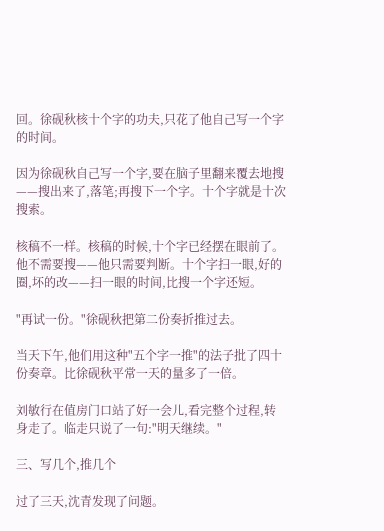回。徐砚秋核十个字的功夫,只花了他自己写一个字的时间。

因为徐砚秋自己写一个字,要在脑子里翻来覆去地搜——搜出来了,落笔;再搜下一个字。十个字就是十次搜索。

核稿不一样。核稿的时候,十个字已经摆在眼前了。他不需要搜——他只需要判断。十个字扫一眼,好的圈,坏的改——扫一眼的时间,比搜一个字还短。

"再试一份。"徐砚秋把第二份奏折推过去。

当天下午,他们用这种"五个字一推"的法子批了四十份奏章。比徐砚秋平常一天的量多了一倍。

刘敏行在值房门口站了好一会儿,看完整个过程,转身走了。临走只说了一句:"明天继续。"

三、写几个,推几个

过了三天,沈青发现了问题。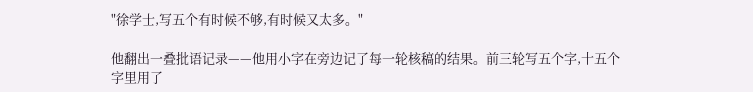"徐学士,写五个有时候不够,有时候又太多。"

他翻出一叠批语记录——他用小字在旁边记了每一轮核稿的结果。前三轮写五个字,十五个字里用了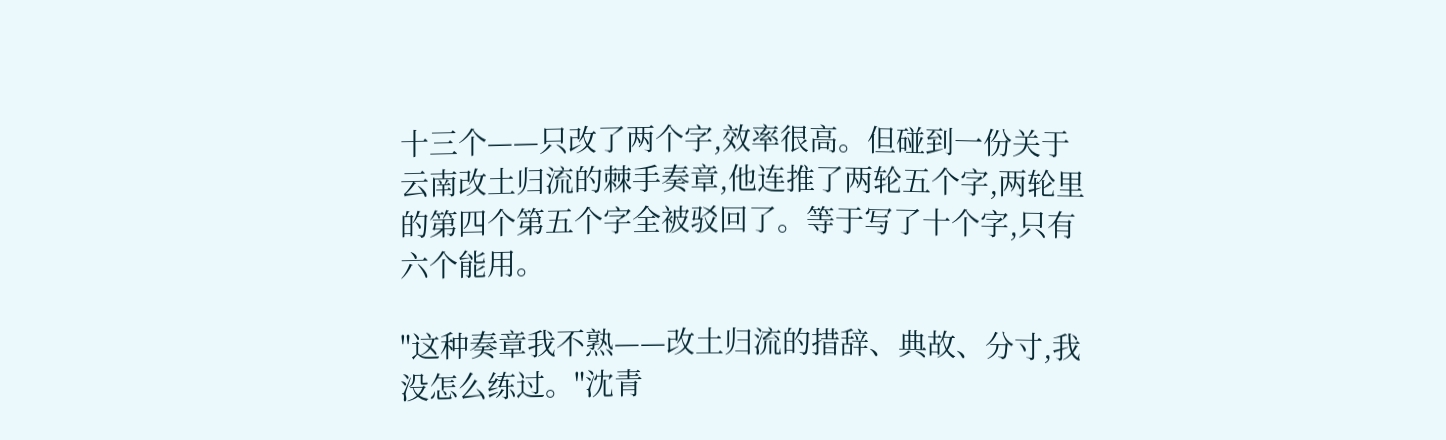十三个——只改了两个字,效率很高。但碰到一份关于云南改土归流的棘手奏章,他连推了两轮五个字,两轮里的第四个第五个字全被驳回了。等于写了十个字,只有六个能用。

"这种奏章我不熟——改土归流的措辞、典故、分寸,我没怎么练过。"沈青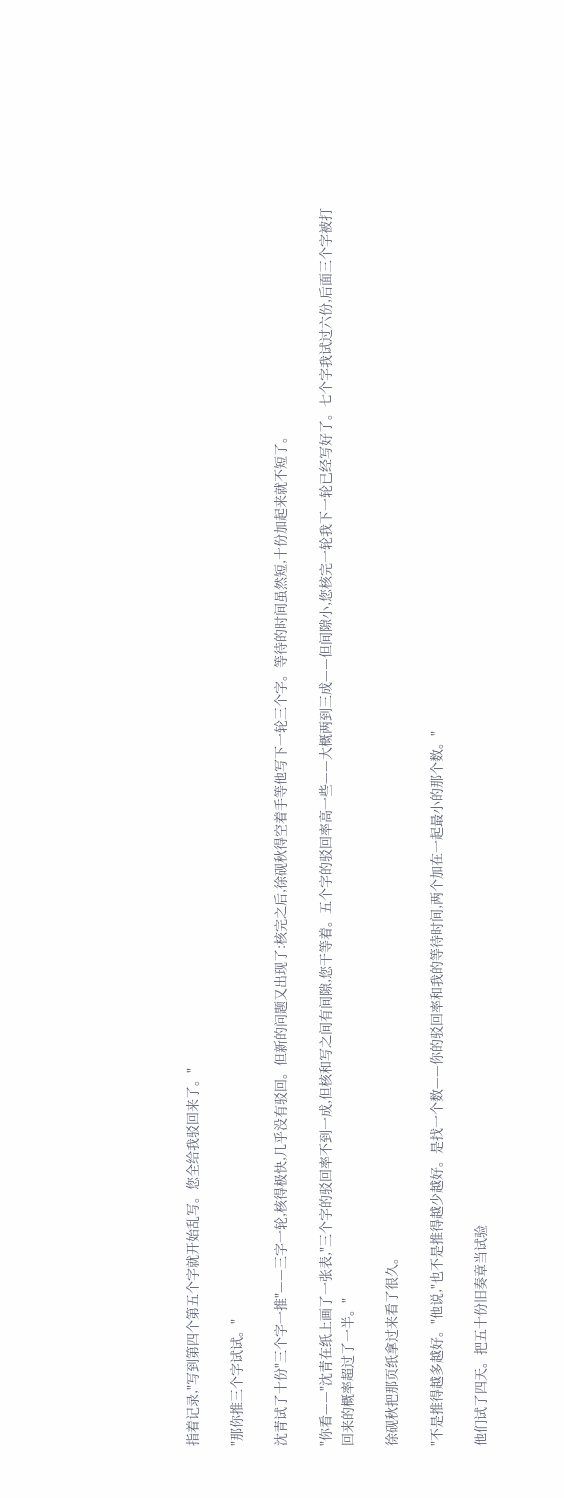指着记录,"写到第四个第五个字就开始乱写。您全给我驳回来了。"

"那你推三个字试试。"

沈青试了十份"三个字一推"——三字一轮,核得极快,几乎没有驳回。但新的问题又出现了:核完之后,徐砚秋得空着手等他写下一轮三个字。等待的时间虽然短,十份加起来就不短了。

"你看——"沈青在纸上画了一张表,"三个字的驳回率不到一成,但核和写之间有间隙,您干等着。五个字的驳回率高一些——大概两到三成——但间隙小,您核完一轮我下一轮已经写好了。七个字我试过六份,后面三个字被打回来的概率超过了一半。"

徐砚秋把那页纸拿过来看了很久。

"不是推得越多越好。"他说,"也不是推得越少越好。是找一个数——你的驳回率和我的等待时间,两个加在一起最小的那个数。"

他们试了四天。把五十份旧奏章当试验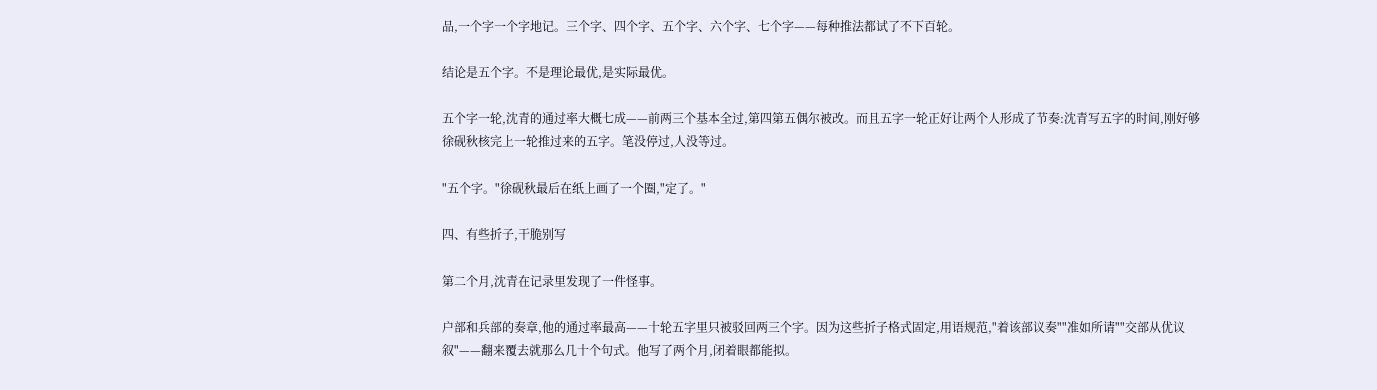品,一个字一个字地记。三个字、四个字、五个字、六个字、七个字——每种推法都试了不下百轮。

结论是五个字。不是理论最优,是实际最优。

五个字一轮,沈青的通过率大概七成——前两三个基本全过,第四第五偶尔被改。而且五字一轮正好让两个人形成了节奏:沈青写五字的时间,刚好够徐砚秋核完上一轮推过来的五字。笔没停过,人没等过。

"五个字。"徐砚秋最后在纸上画了一个圈,"定了。"

四、有些折子,干脆别写

第二个月,沈青在记录里发现了一件怪事。

户部和兵部的奏章,他的通过率最高——十轮五字里只被驳回两三个字。因为这些折子格式固定,用语规范,"着该部议奏""准如所请""交部从优议叙"——翻来覆去就那么几十个句式。他写了两个月,闭着眼都能拟。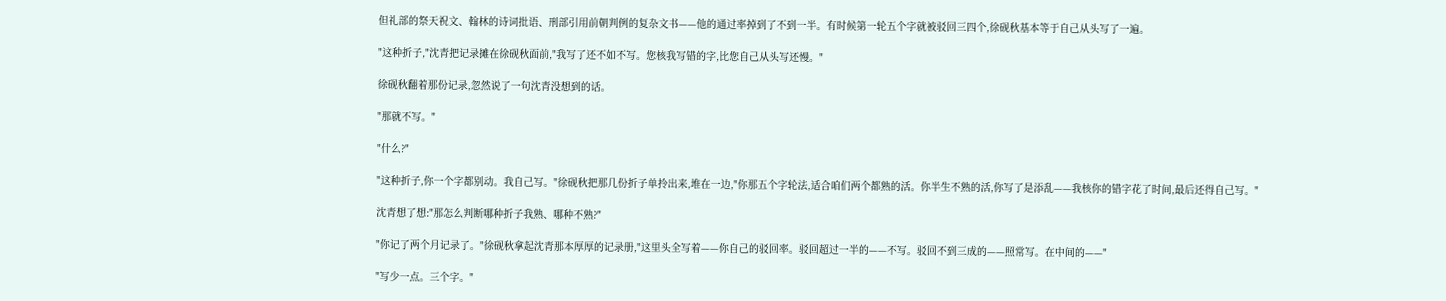但礼部的祭天祝文、翰林的诗词批语、刑部引用前朝判例的复杂文书——他的通过率掉到了不到一半。有时候第一轮五个字就被驳回三四个,徐砚秋基本等于自己从头写了一遍。

"这种折子,"沈青把记录摊在徐砚秋面前,"我写了还不如不写。您核我写错的字,比您自己从头写还慢。"

徐砚秋翻着那份记录,忽然说了一句沈青没想到的话。

"那就不写。"

"什么?"

"这种折子,你一个字都别动。我自己写。"徐砚秋把那几份折子单拎出来,堆在一边,"你那五个字轮法,适合咱们两个都熟的活。你半生不熟的活,你写了是添乱——我核你的错字花了时间,最后还得自己写。"

沈青想了想:"那怎么判断哪种折子我熟、哪种不熟?"

"你记了两个月记录了。"徐砚秋拿起沈青那本厚厚的记录册,"这里头全写着——你自己的驳回率。驳回超过一半的——不写。驳回不到三成的——照常写。在中间的——"

"写少一点。三个字。"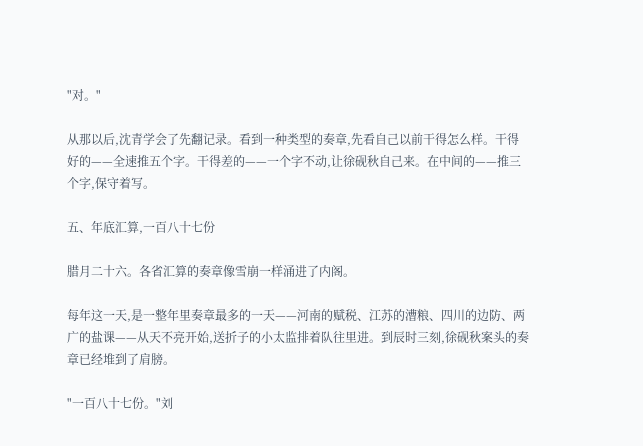"对。"

从那以后,沈青学会了先翻记录。看到一种类型的奏章,先看自己以前干得怎么样。干得好的——全速推五个字。干得差的——一个字不动,让徐砚秋自己来。在中间的——推三个字,保守着写。

五、年底汇算,一百八十七份

腊月二十六。各省汇算的奏章像雪崩一样涌进了内阁。

每年这一天,是一整年里奏章最多的一天——河南的赋税、江苏的漕粮、四川的边防、两广的盐课——从天不亮开始,送折子的小太监排着队往里进。到辰时三刻,徐砚秋案头的奏章已经堆到了肩膀。

"一百八十七份。"刘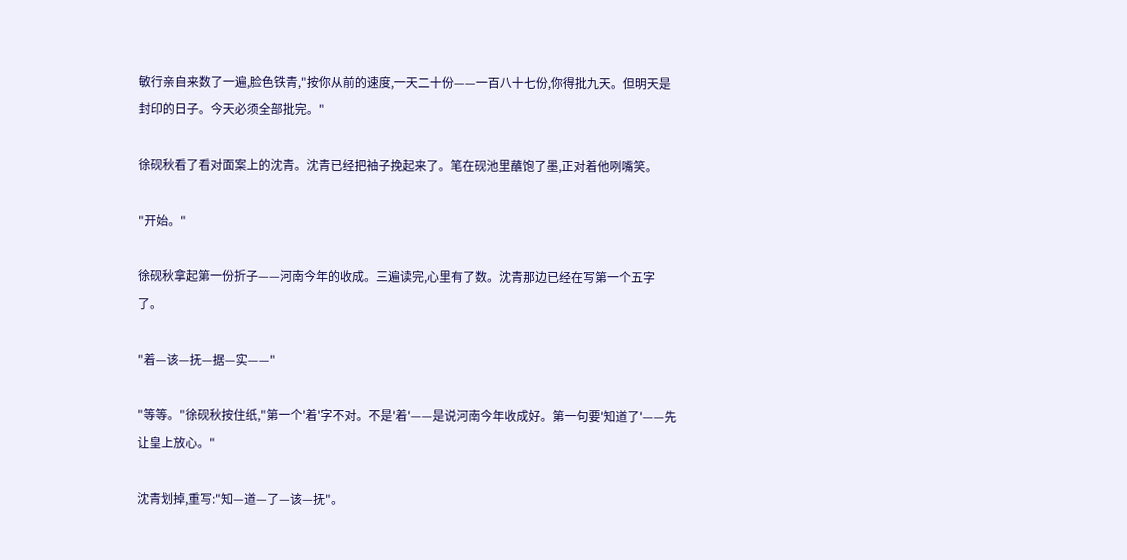敏行亲自来数了一遍,脸色铁青,"按你从前的速度,一天二十份——一百八十七份,你得批九天。但明天是封印的日子。今天必须全部批完。"

徐砚秋看了看对面案上的沈青。沈青已经把袖子挽起来了。笔在砚池里蘸饱了墨,正对着他咧嘴笑。

"开始。"

徐砚秋拿起第一份折子——河南今年的收成。三遍读完,心里有了数。沈青那边已经在写第一个五字了。

"着—该—抚—据—实——"

"等等。"徐砚秋按住纸,"第一个'着'字不对。不是'着'——是说河南今年收成好。第一句要'知道了'——先让皇上放心。"

沈青划掉,重写:"知—道—了—该—抚"。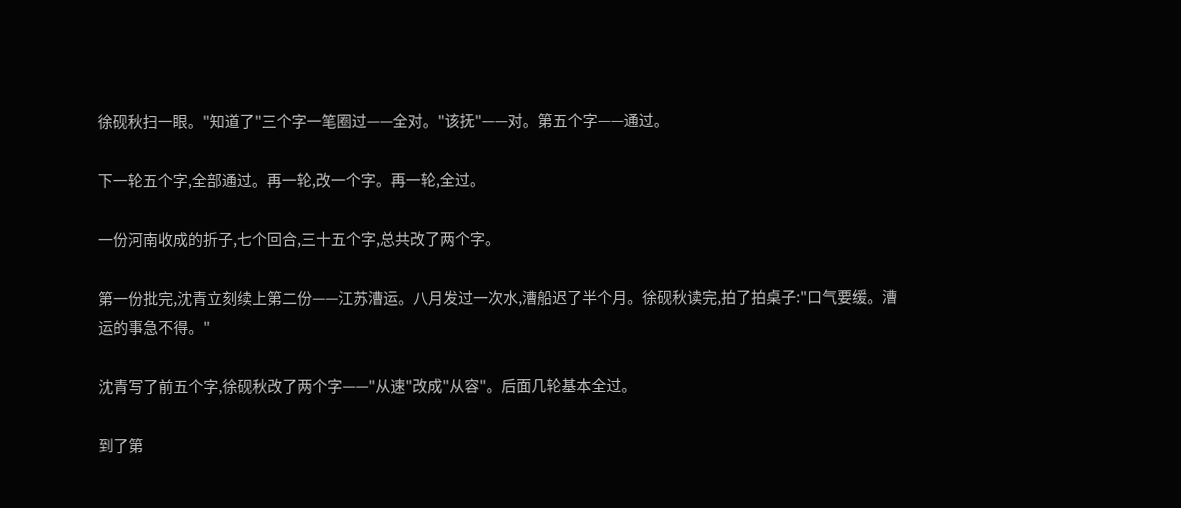徐砚秋扫一眼。"知道了"三个字一笔圈过——全对。"该抚"——对。第五个字——通过。

下一轮五个字,全部通过。再一轮,改一个字。再一轮,全过。

一份河南收成的折子,七个回合,三十五个字,总共改了两个字。

第一份批完,沈青立刻续上第二份——江苏漕运。八月发过一次水,漕船迟了半个月。徐砚秋读完,拍了拍桌子:"口气要缓。漕运的事急不得。"

沈青写了前五个字,徐砚秋改了两个字——"从速"改成"从容"。后面几轮基本全过。

到了第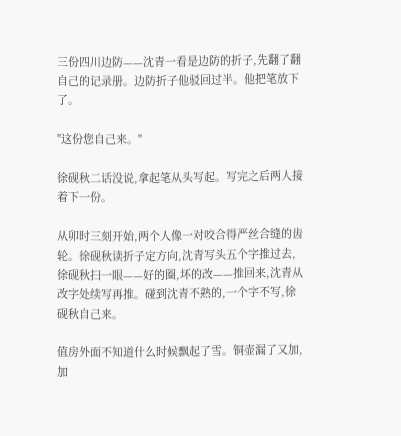三份四川边防——沈青一看是边防的折子,先翻了翻自己的记录册。边防折子他驳回过半。他把笔放下了。

"这份您自己来。"

徐砚秋二话没说,拿起笔从头写起。写完之后两人接着下一份。

从卯时三刻开始,两个人像一对咬合得严丝合缝的齿轮。徐砚秋读折子定方向,沈青写头五个字推过去,徐砚秋扫一眼——好的圈,坏的改——推回来,沈青从改字处续写再推。碰到沈青不熟的,一个字不写,徐砚秋自己来。

值房外面不知道什么时候飘起了雪。铜壶漏了又加,加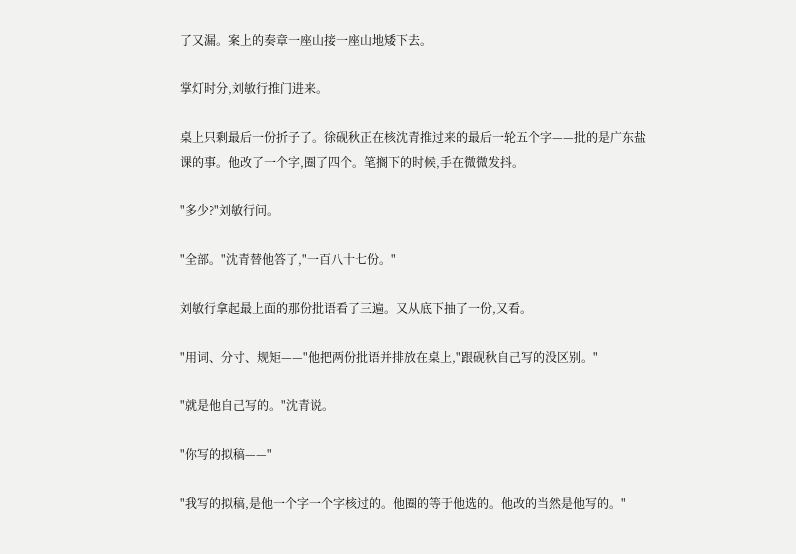了又漏。案上的奏章一座山接一座山地矮下去。

掌灯时分,刘敏行推门进来。

桌上只剩最后一份折子了。徐砚秋正在核沈青推过来的最后一轮五个字——批的是广东盐课的事。他改了一个字,圈了四个。笔搁下的时候,手在微微发抖。

"多少?"刘敏行问。

"全部。"沈青替他答了,"一百八十七份。"

刘敏行拿起最上面的那份批语看了三遍。又从底下抽了一份,又看。

"用词、分寸、规矩——"他把两份批语并排放在桌上,"跟砚秋自己写的没区别。"

"就是他自己写的。"沈青说。

"你写的拟稿——"

"我写的拟稿,是他一个字一个字核过的。他圈的等于他选的。他改的当然是他写的。"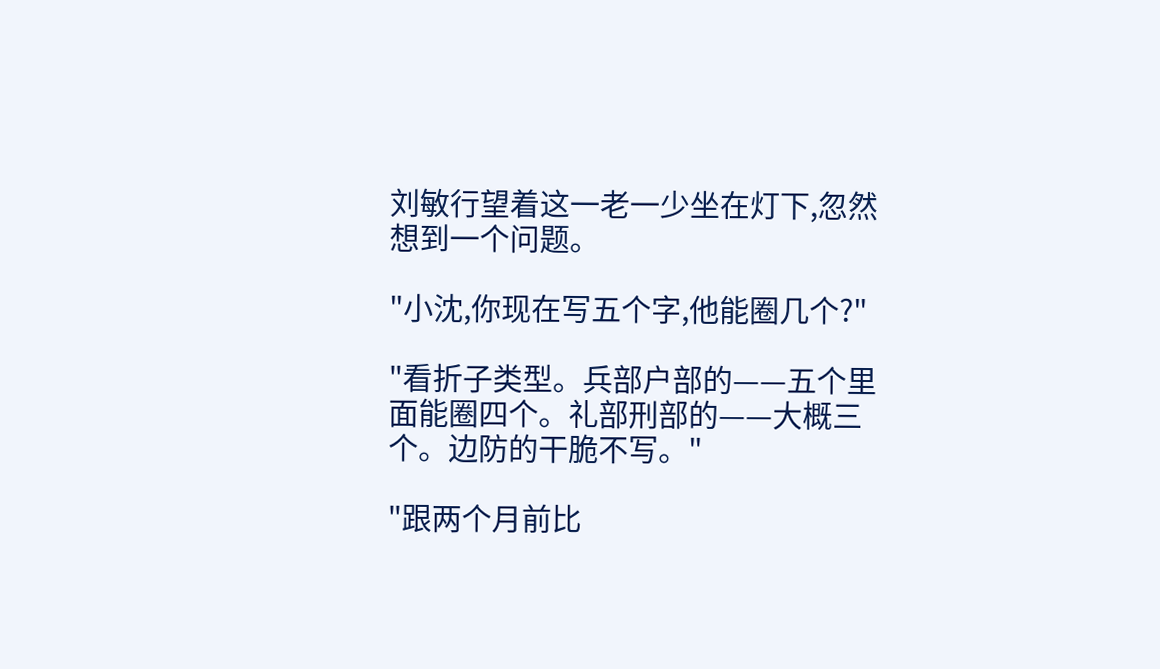刘敏行望着这一老一少坐在灯下,忽然想到一个问题。

"小沈,你现在写五个字,他能圈几个?"

"看折子类型。兵部户部的——五个里面能圈四个。礼部刑部的——大概三个。边防的干脆不写。"

"跟两个月前比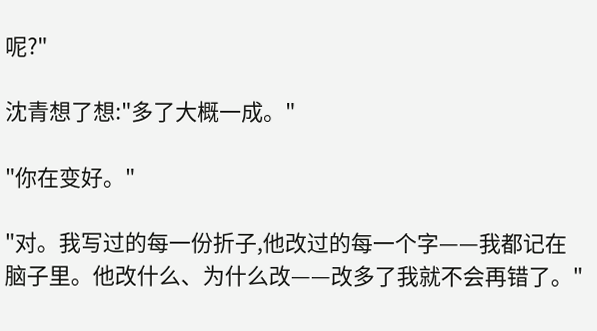呢?"

沈青想了想:"多了大概一成。"

"你在变好。"

"对。我写过的每一份折子,他改过的每一个字——我都记在脑子里。他改什么、为什么改——改多了我就不会再错了。"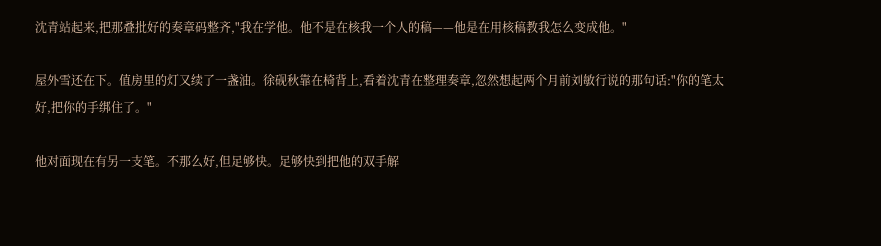沈青站起来,把那叠批好的奏章码整齐,"我在学他。他不是在核我一个人的稿——他是在用核稿教我怎么变成他。"

屋外雪还在下。值房里的灯又续了一盏油。徐砚秋靠在椅背上,看着沈青在整理奏章,忽然想起两个月前刘敏行说的那句话:"你的笔太好,把你的手绑住了。"

他对面现在有另一支笔。不那么好,但足够快。足够快到把他的双手解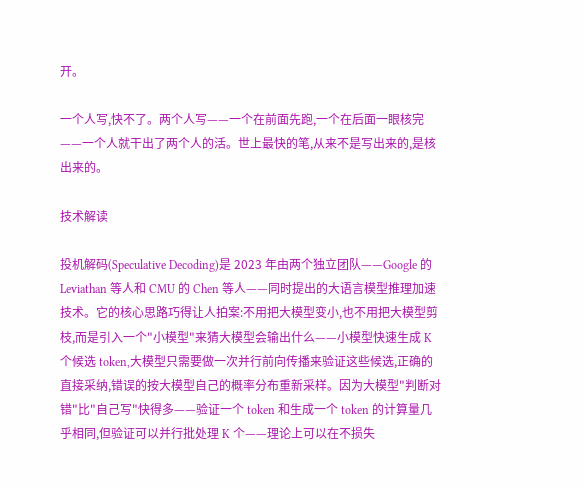开。

一个人写,快不了。两个人写——一个在前面先跑,一个在后面一眼核完——一个人就干出了两个人的活。世上最快的笔,从来不是写出来的,是核出来的。

技术解读

投机解码(Speculative Decoding)是 2023 年由两个独立团队——Google 的 Leviathan 等人和 CMU 的 Chen 等人——同时提出的大语言模型推理加速技术。它的核心思路巧得让人拍案:不用把大模型变小,也不用把大模型剪枝,而是引入一个"小模型"来猜大模型会输出什么——小模型快速生成 K 个候选 token,大模型只需要做一次并行前向传播来验证这些候选,正确的直接采纳,错误的按大模型自己的概率分布重新采样。因为大模型"判断对错"比"自己写"快得多——验证一个 token 和生成一个 token 的计算量几乎相同,但验证可以并行批处理 K 个——理论上可以在不损失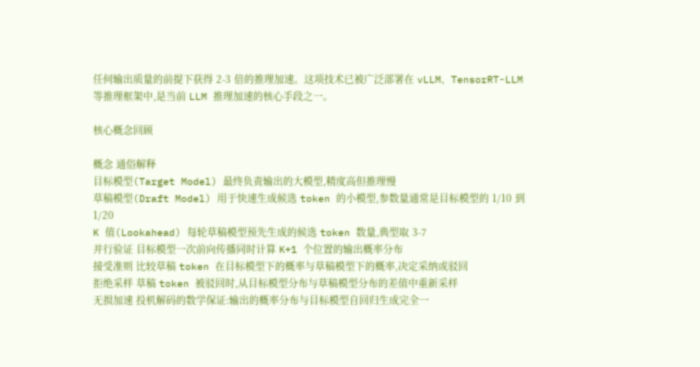任何输出质量的前提下获得 2-3 倍的推理加速。这项技术已被广泛部署在 vLLM、TensorRT-LLM 等推理框架中,是当前 LLM 推理加速的核心手段之一。

核心概念回顾

概念 通俗解释
目标模型(Target Model) 最终负责输出的大模型,精度高但推理慢
草稿模型(Draft Model) 用于快速生成候选 token 的小模型,参数量通常是目标模型的 1/10 到 1/20
K 值(Lookahead) 每轮草稿模型预先生成的候选 token 数量,典型取 3-7
并行验证 目标模型一次前向传播同时计算 K+1 个位置的输出概率分布
接受准则 比较草稿 token 在目标模型下的概率与草稿模型下的概率,决定采纳或驳回
拒绝采样 草稿 token 被驳回时,从目标模型分布与草稿模型分布的差值中重新采样
无损加速 投机解码的数学保证:输出的概率分布与目标模型自回归生成完全一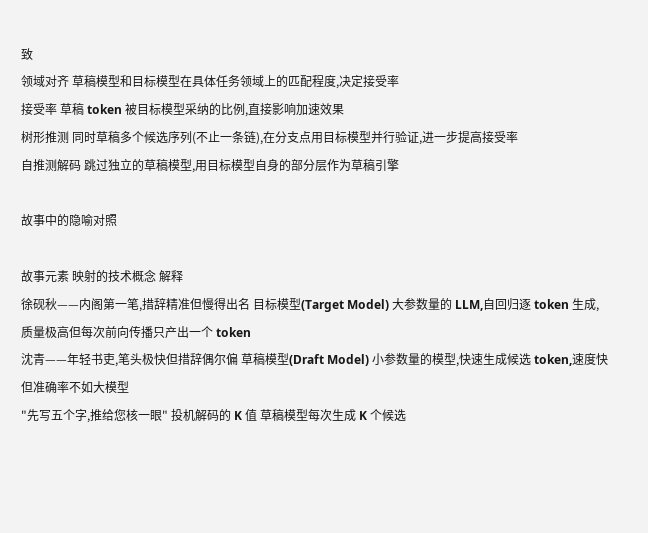致
领域对齐 草稿模型和目标模型在具体任务领域上的匹配程度,决定接受率
接受率 草稿 token 被目标模型采纳的比例,直接影响加速效果
树形推测 同时草稿多个候选序列(不止一条链),在分支点用目标模型并行验证,进一步提高接受率
自推测解码 跳过独立的草稿模型,用目标模型自身的部分层作为草稿引擎

故事中的隐喻对照

故事元素 映射的技术概念 解释
徐砚秋——内阁第一笔,措辞精准但慢得出名 目标模型(Target Model) 大参数量的 LLM,自回归逐 token 生成,质量极高但每次前向传播只产出一个 token
沈青——年轻书吏,笔头极快但措辞偶尔偏 草稿模型(Draft Model) 小参数量的模型,快速生成候选 token,速度快但准确率不如大模型
"先写五个字,推给您核一眼" 投机解码的 K 值 草稿模型每次生成 K 个候选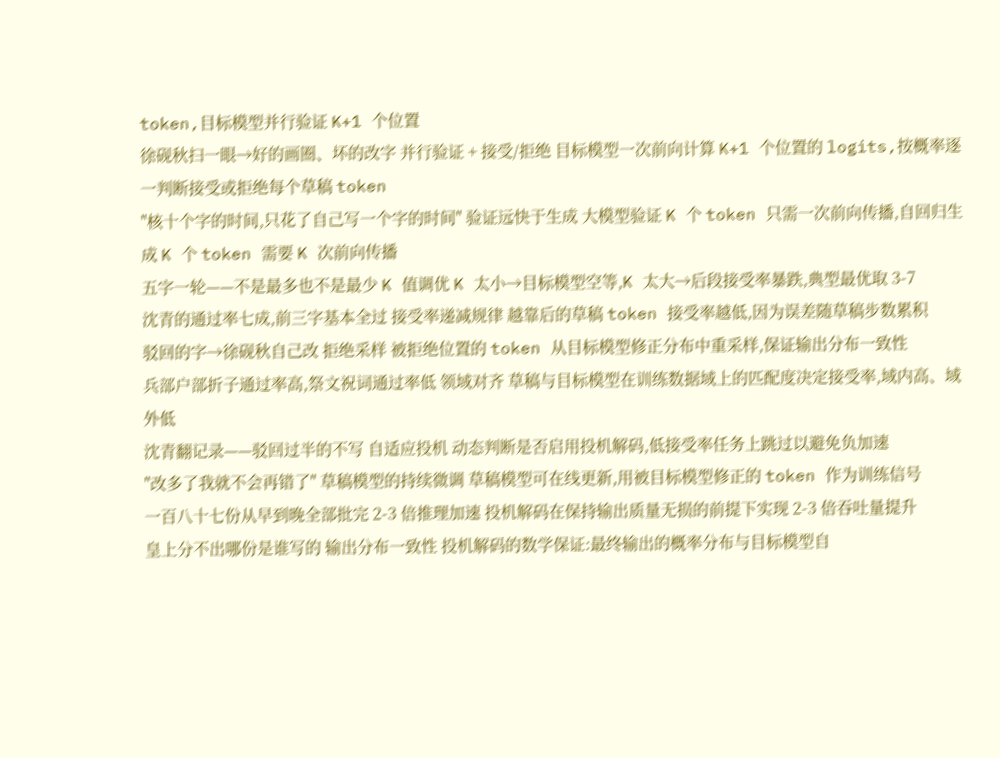token,目标模型并行验证 K+1 个位置
徐砚秋扫一眼→好的画圈、坏的改字 并行验证 + 接受/拒绝 目标模型一次前向计算 K+1 个位置的 logits,按概率逐一判断接受或拒绝每个草稿 token
"核十个字的时间,只花了自己写一个字的时间" 验证远快于生成 大模型验证 K 个 token 只需一次前向传播,自回归生成 K 个 token 需要 K 次前向传播
五字一轮——不是最多也不是最少 K 值调优 K 太小→目标模型空等,K 太大→后段接受率暴跌,典型最优取 3-7
沈青的通过率七成,前三字基本全过 接受率递减规律 越靠后的草稿 token 接受率越低,因为误差随草稿步数累积
驳回的字→徐砚秋自己改 拒绝采样 被拒绝位置的 token 从目标模型修正分布中重采样,保证输出分布一致性
兵部户部折子通过率高,祭文祝词通过率低 领域对齐 草稿与目标模型在训练数据域上的匹配度决定接受率,域内高、域外低
沈青翻记录——驳回过半的不写 自适应投机 动态判断是否启用投机解码,低接受率任务上跳过以避免负加速
"改多了我就不会再错了" 草稿模型的持续微调 草稿模型可在线更新,用被目标模型修正的 token 作为训练信号
一百八十七份从早到晚全部批完 2-3 倍推理加速 投机解码在保持输出质量无损的前提下实现 2-3 倍吞吐量提升
皇上分不出哪份是谁写的 输出分布一致性 投机解码的数学保证:最终输出的概率分布与目标模型自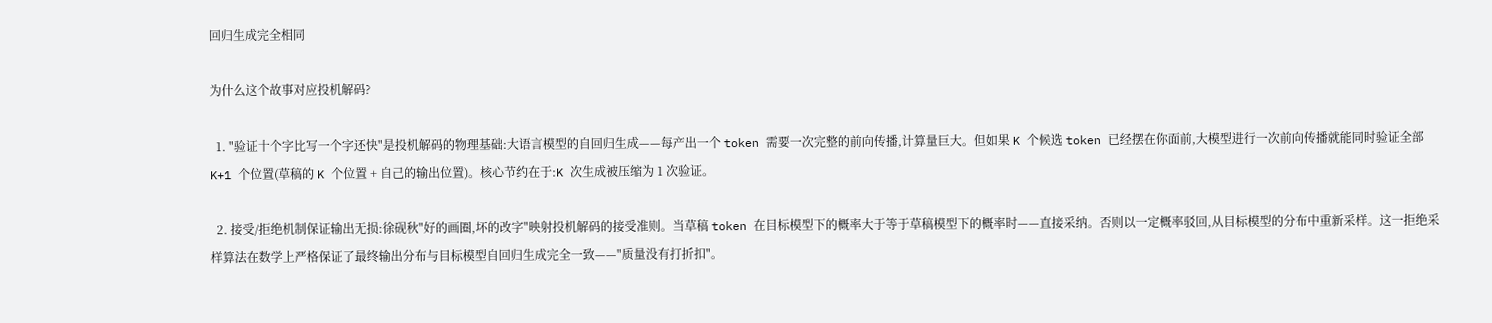回归生成完全相同

为什么这个故事对应投机解码?

  1. "验证十个字比写一个字还快"是投机解码的物理基础:大语言模型的自回归生成——每产出一个 token 需要一次完整的前向传播,计算量巨大。但如果 K 个候选 token 已经摆在你面前,大模型进行一次前向传播就能同时验证全部 K+1 个位置(草稿的 K 个位置 + 自己的输出位置)。核心节约在于:K 次生成被压缩为 1 次验证。

  2. 接受/拒绝机制保证输出无损:徐砚秋"好的画圈,坏的改字"映射投机解码的接受准则。当草稿 token 在目标模型下的概率大于等于草稿模型下的概率时——直接采纳。否则以一定概率驳回,从目标模型的分布中重新采样。这一拒绝采样算法在数学上严格保证了最终输出分布与目标模型自回归生成完全一致——"质量没有打折扣"。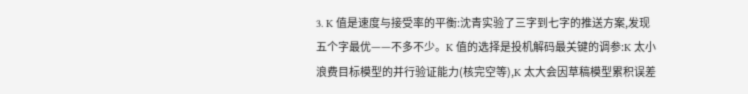3. K 值是速度与接受率的平衡:沈青实验了三字到七字的推送方案,发现五个字最优——不多不少。K 值的选择是投机解码最关键的调参:K 太小浪费目标模型的并行验证能力(核完空等),K 太大会因草稿模型累积误差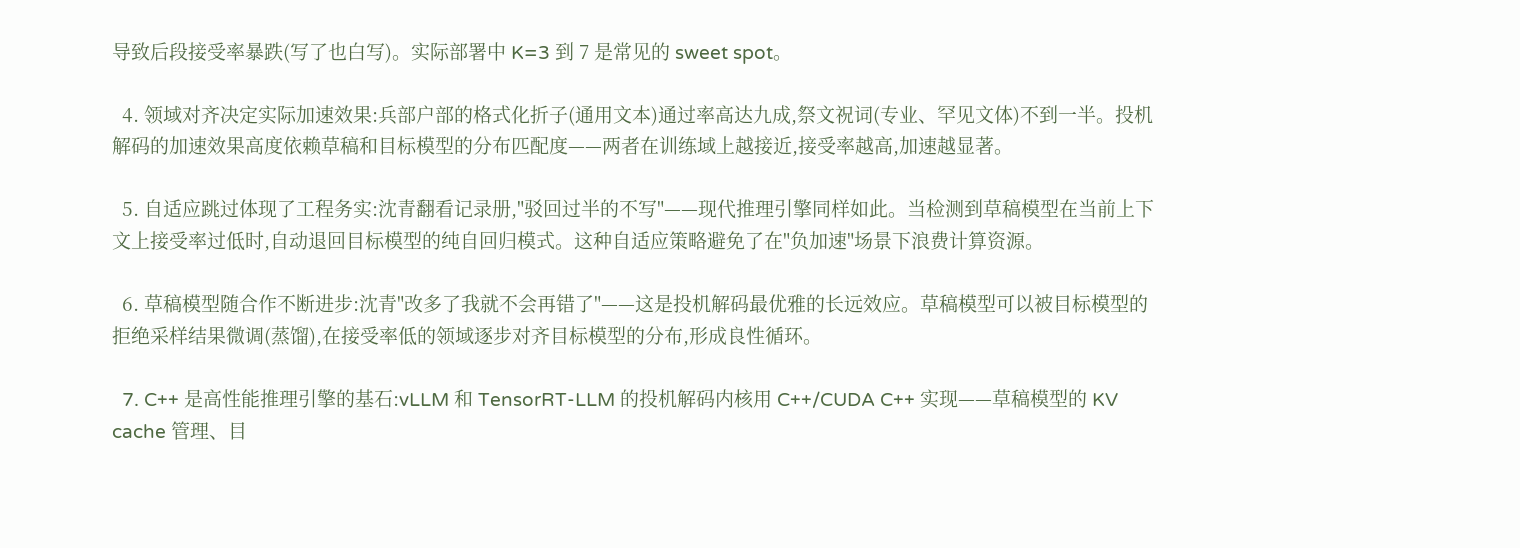导致后段接受率暴跌(写了也白写)。实际部署中 K=3 到 7 是常见的 sweet spot。

  4. 领域对齐决定实际加速效果:兵部户部的格式化折子(通用文本)通过率高达九成,祭文祝词(专业、罕见文体)不到一半。投机解码的加速效果高度依赖草稿和目标模型的分布匹配度——两者在训练域上越接近,接受率越高,加速越显著。

  5. 自适应跳过体现了工程务实:沈青翻看记录册,"驳回过半的不写"——现代推理引擎同样如此。当检测到草稿模型在当前上下文上接受率过低时,自动退回目标模型的纯自回归模式。这种自适应策略避免了在"负加速"场景下浪费计算资源。

  6. 草稿模型随合作不断进步:沈青"改多了我就不会再错了"——这是投机解码最优雅的长远效应。草稿模型可以被目标模型的拒绝采样结果微调(蒸馏),在接受率低的领域逐步对齐目标模型的分布,形成良性循环。

  7. C++ 是高性能推理引擎的基石:vLLM 和 TensorRT-LLM 的投机解码内核用 C++/CUDA C++ 实现——草稿模型的 KV cache 管理、目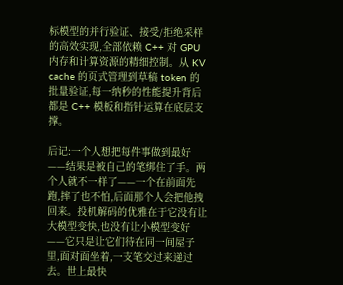标模型的并行验证、接受/拒绝采样的高效实现,全部依赖 C++ 对 GPU 内存和计算资源的精细控制。从 KV cache 的页式管理到草稿 token 的批量验证,每一纳秒的性能提升背后都是 C++ 模板和指针运算在底层支撑。

后记:一个人想把每件事做到最好——结果是被自己的笔绑住了手。两个人就不一样了——一个在前面先跑,摔了也不怕,后面那个人会把他拽回来。投机解码的优雅在于它没有让大模型变快,也没有让小模型变好——它只是让它们待在同一间屋子里,面对面坐着,一支笔交过来递过去。世上最快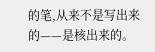的笔,从来不是写出来的——是核出来的。